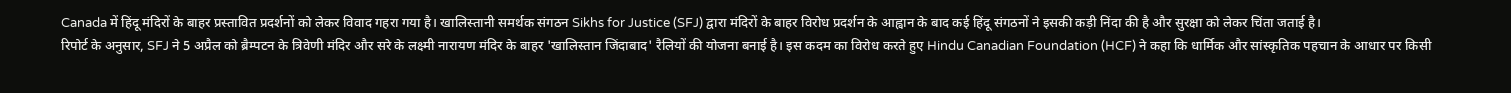Canada में हिंदू मंदिरों के बाहर प्रस्तावित प्रदर्शनों को लेकर विवाद गहरा गया है। खालिस्तानी समर्थक संगठन Sikhs for Justice (SFJ) द्वारा मंदिरों के बाहर विरोध प्रदर्शन के आह्वान के बाद कई हिंदू संगठनों ने इसकी कड़ी निंदा की है और सुरक्षा को लेकर चिंता जताई है।
रिपोर्ट के अनुसार, SFJ ने 5 अप्रैल को ब्रैम्पटन के त्रिवेणी मंदिर और सरे के लक्ष्मी नारायण मंदिर के बाहर 'खालिस्तान जिंदाबाद' रैलियों की योजना बनाई है। इस कदम का विरोध करते हुए Hindu Canadian Foundation (HCF) ने कहा कि धार्मिक और सांस्कृतिक पहचान के आधार पर किसी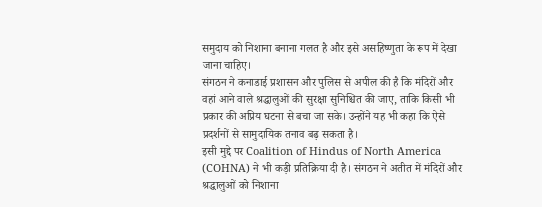समुदाय को निशाना बनाना गलत है और इसे असहिष्णुता के रूप में देखा जाना चाहिए।
संगठन ने कनाडाई प्रशासन और पुलिस से अपील की है कि मंदिरों और वहां आने वाले श्रद्धालुओं की सुरक्षा सुनिश्चित की जाए, ताकि किसी भी प्रकार की अप्रिय घटना से बचा जा सके। उन्होंने यह भी कहा कि ऐसे प्रदर्शनों से सामुदायिक तनाव बढ़ सकता है।
इसी मुद्दे पर Coalition of Hindus of North America (COHNA) ने भी कड़ी प्रतिक्रिया दी है। संगठन ने अतीत में मंदिरों और श्रद्धालुओं को निशाना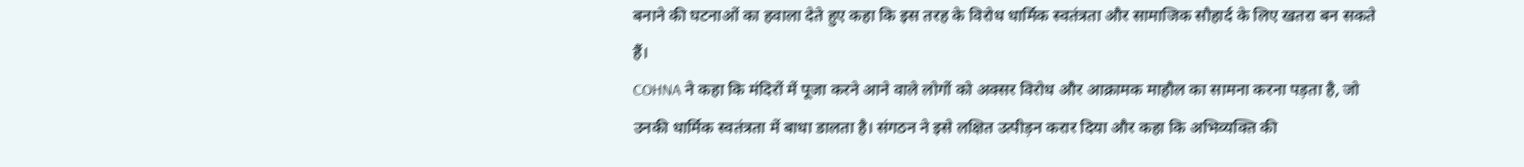बनाने की घटनाओं का हवाला देते हुए कहा कि इस तरह के विरोध धार्मिक स्वतंत्रता और सामाजिक सौहार्द के लिए खतरा बन सकते हैं।
COHNA ने कहा कि मंदिरों में पूजा करने आने वाले लोगों को अक्सर विरोध और आक्रामक माहौल का सामना करना पड़ता है, जो उनकी धार्मिक स्वतंत्रता में बाधा डालता है। संगठन ने इसे लक्षित उत्पीड़न करार दिया और कहा कि अभिव्यक्ति की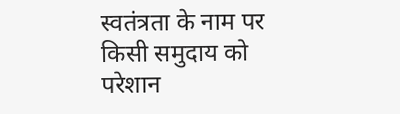स्वतंत्रता के नाम पर किसी समुदाय को परेशान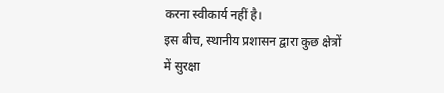करना स्वीकार्य नहीं है।
इस बीच, स्थानीय प्रशासन द्वारा कुछ क्षेत्रों में सुरक्षा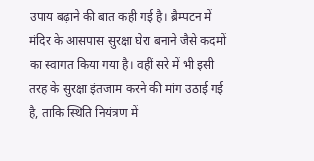उपाय बढ़ाने की बात कही गई है। ब्रैम्पटन में मंदिर के आसपास सुरक्षा घेरा बनाने जैसे कदमों का स्वागत किया गया है। वहीं सरे में भी इसी तरह के सुरक्षा इंतजाम करने की मांग उठाई गई है, ताकि स्थिति नियंत्रण में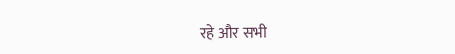रहे और सभी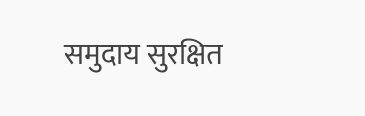समुदाय सुरक्षित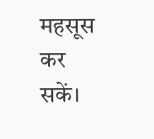महसूस कर सकें।